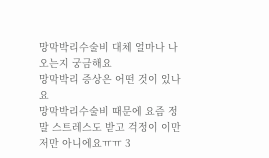망막박리수술비 대체 얼마나 나오는지 궁금해요
망막박리 증상은 어떤 것이 있나요
망막박리수술비 때문에 요즘 정말 스트레스도 받고 걱정이 이만저만 아니에요ㅠㅠ 3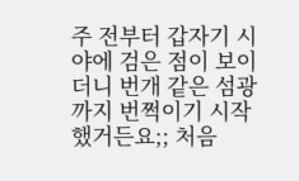주 전부터 갑자기 시야에 검은 점이 보이더니 번개 같은 섬광까지 번쩍이기 시작했거든요;; 처음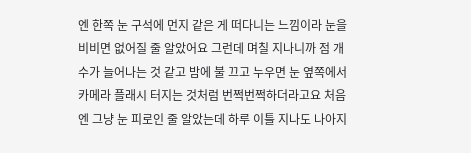엔 한쪽 눈 구석에 먼지 같은 게 떠다니는 느낌이라 눈을 비비면 없어질 줄 알았어요 그런데 며칠 지나니까 점 개수가 늘어나는 것 같고 밤에 불 끄고 누우면 눈 옆쪽에서 카메라 플래시 터지는 것처럼 번쩍번쩍하더라고요 처음엔 그냥 눈 피로인 줄 알았는데 하루 이틀 지나도 나아지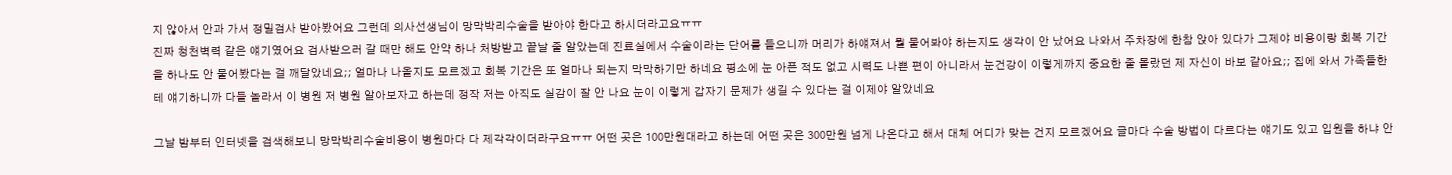지 않아서 안과 가서 정밀검사 받아봤어요 그런데 의사선생님이 망막박리수술을 받아야 한다고 하시더라고요ㅠㅠ
진짜 청천벽력 같은 얘기였어요 검사받으러 갈 때만 해도 안약 하나 처방받고 끝날 줄 알았는데 진료실에서 수술이라는 단어를 들으니까 머리가 하얘져서 뭘 물어봐야 하는지도 생각이 안 났어요 나와서 주차장에 한참 앉아 있다가 그제야 비용이랑 회복 기간을 하나도 안 물어봤다는 걸 깨달았네요;; 얼마나 나올지도 모르겠고 회복 기간은 또 얼마나 되는지 막막하기만 하네요 평소에 눈 아픈 적도 없고 시력도 나쁜 편이 아니라서 눈건강이 이렇게까지 중요한 줄 몰랐던 제 자신이 바보 같아요;; 집에 와서 가족들한테 얘기하니까 다들 놀라서 이 병원 저 병원 알아보자고 하는데 정작 저는 아직도 실감이 잘 안 나요 눈이 이렇게 갑자기 문제가 생길 수 있다는 걸 이제야 알았네요

그날 밤부터 인터넷을 검색해보니 망막박리수술비용이 병원마다 다 제각각이더라구요ㅠㅠ 어떤 곳은 100만원대라고 하는데 어떤 곳은 300만원 넘게 나온다고 해서 대체 어디가 맞는 건지 모르겠어요 글마다 수술 방법이 다르다는 얘기도 있고 입원을 하냐 안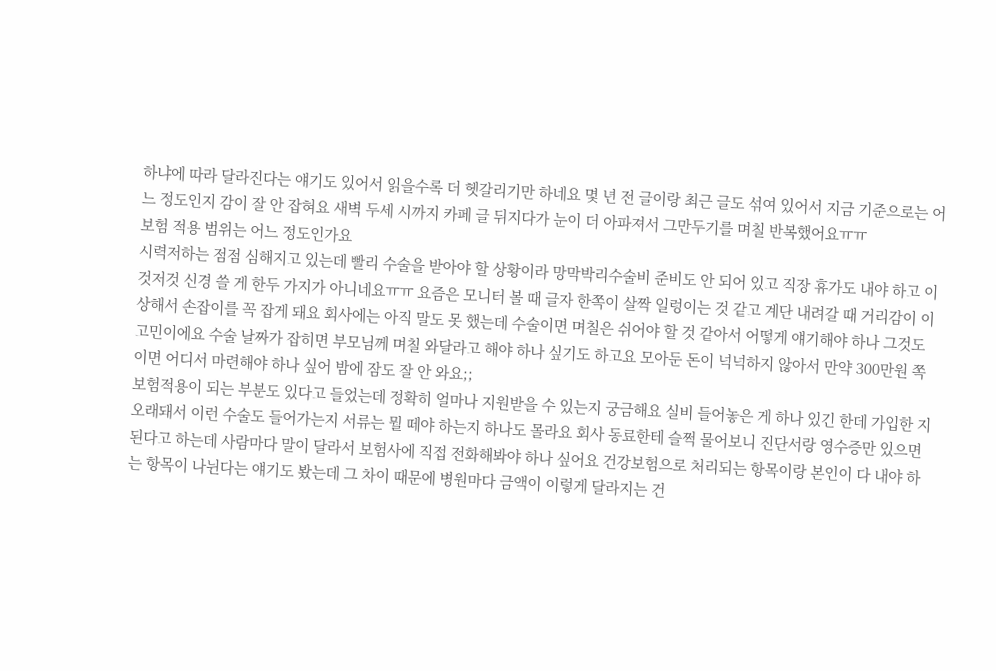하냐에 따라 달라진다는 얘기도 있어서 읽을수록 더 헷갈리기만 하네요 몇 년 전 글이랑 최근 글도 섞여 있어서 지금 기준으로는 어느 정도인지 감이 잘 안 잡혀요 새벽 두세 시까지 카페 글 뒤지다가 눈이 더 아파져서 그만두기를 며칠 반복했어요ㅠㅠ
보험 적용 범위는 어느 정도인가요
시력저하는 점점 심해지고 있는데 빨리 수술을 받아야 할 상황이라 망막박리수술비 준비도 안 되어 있고 직장 휴가도 내야 하고 이것저것 신경 쓸 게 한두 가지가 아니네요ㅠㅠ 요즘은 모니터 볼 때 글자 한쪽이 살짝 일렁이는 것 같고 계단 내려갈 때 거리감이 이상해서 손잡이를 꼭 잡게 돼요 회사에는 아직 말도 못 했는데 수술이면 며칠은 쉬어야 할 것 같아서 어떻게 얘기해야 하나 그것도 고민이에요 수술 날짜가 잡히면 부모님께 며칠 와달라고 해야 하나 싶기도 하고요 모아둔 돈이 넉넉하지 않아서 만약 300만원 쪽이면 어디서 마련해야 하나 싶어 밤에 잠도 잘 안 와요;;
보험적용이 되는 부분도 있다고 들었는데 정확히 얼마나 지원받을 수 있는지 궁금해요 실비 들어놓은 게 하나 있긴 한데 가입한 지 오래돼서 이런 수술도 들어가는지 서류는 뭘 떼야 하는지 하나도 몰라요 회사 동료한테 슬쩍 물어보니 진단서랑 영수증만 있으면 된다고 하는데 사람마다 말이 달라서 보험사에 직접 전화해봐야 하나 싶어요 건강보험으로 처리되는 항목이랑 본인이 다 내야 하는 항목이 나뉜다는 얘기도 봤는데 그 차이 때문에 병원마다 금액이 이렇게 달라지는 건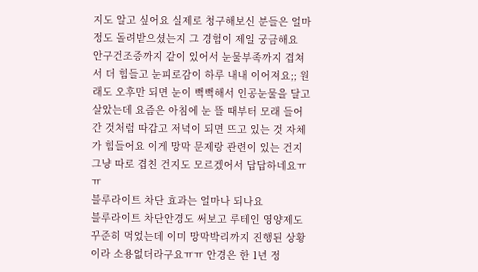지도 알고 싶어요 실제로 청구해보신 분들은 얼마 정도 돌려받으셨는지 그 경험이 제일 궁금해요
안구건조증까지 같이 있어서 눈물부족까지 겹쳐서 더 힘들고 눈피로감이 하루 내내 이어져요;; 원래도 오후만 되면 눈이 뻑뻑해서 인공눈물을 달고 살았는데 요즘은 아침에 눈 뜰 때부터 모래 들어간 것처럼 따갑고 저녁이 되면 뜨고 있는 것 자체가 힘들어요 이게 망막 문제랑 관련이 있는 건지 그냥 따로 겹친 건지도 모르겠어서 답답하네요ㅠㅠ
블루라이트 차단 효과는 얼마나 되나요
블루라이트 차단안경도 써보고 루테인 영양제도 꾸준히 먹었는데 이미 망막박리까지 진행된 상황이라 소용없더라구요ㅠㅠ 안경은 한 1년 정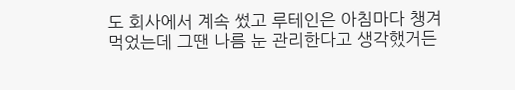도 회사에서 계속 썼고 루테인은 아침마다 챙겨 먹었는데 그땐 나름 눈 관리한다고 생각했거든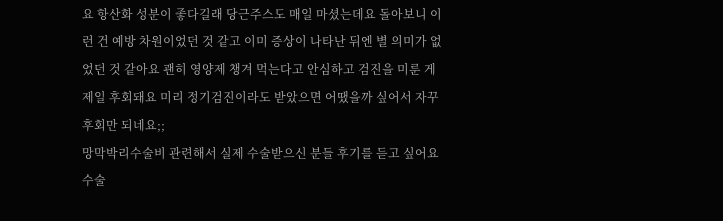요 항산화 성분이 좋다길래 당근주스도 매일 마셨는데요 돌아보니 이런 건 예방 차원이었던 것 같고 이미 증상이 나타난 뒤엔 별 의미가 없었던 것 같아요 괜히 영양제 챙겨 먹는다고 안심하고 검진을 미룬 게 제일 후회돼요 미리 정기검진이라도 받았으면 어땠을까 싶어서 자꾸 후회만 되네요;;
망막박리수술비 관련해서 실제 수술받으신 분들 후기를 듣고 싶어요 수술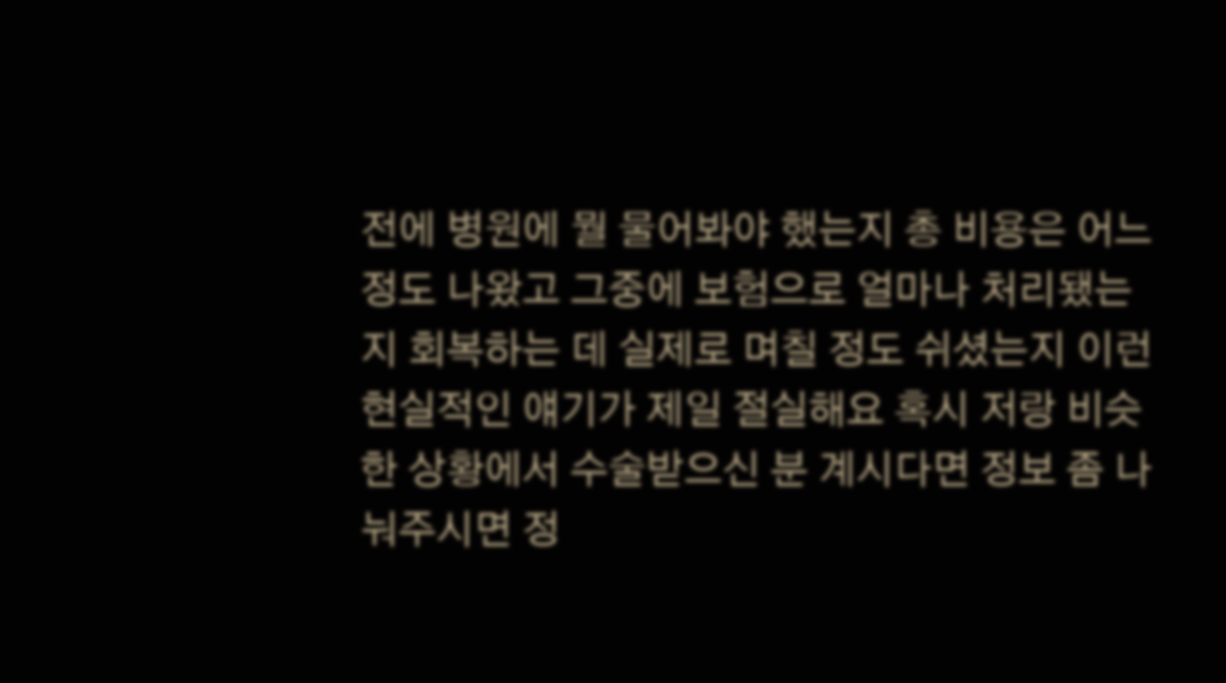전에 병원에 뭘 물어봐야 했는지 총 비용은 어느 정도 나왔고 그중에 보험으로 얼마나 처리됐는지 회복하는 데 실제로 며칠 정도 쉬셨는지 이런 현실적인 얘기가 제일 절실해요 혹시 저랑 비슷한 상황에서 수술받으신 분 계시다면 정보 좀 나눠주시면 정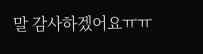말 감사하겠어요ㅠㅠ